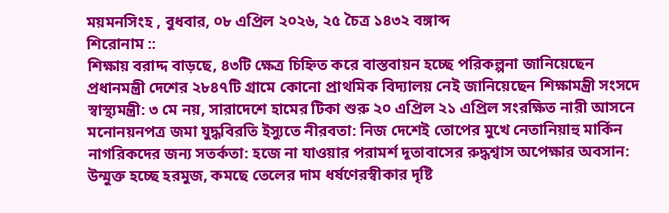ময়মনসিংহ , বুধবার, ০৮ এপ্রিল ২০২৬, ২৫ চৈত্র ১৪৩২ বঙ্গাব্দ
শিরোনাম ::
শিক্ষায় বরাদ্দ বাড়ছে, ৪৩টি ক্ষেত্র চিহ্নিত করে বাস্তবায়ন হচ্ছে পরিকল্পনা জানিয়েছেন প্রধানমন্ত্রী দেশের ২৮৪৭টি গ্রামে কোনো প্রাথমিক বিদ্যালয় নেই জানিয়েছেন শিক্ষামন্ত্রী সংসদে স্বাস্থ্যমন্ত্রী: ৩ মে নয়, সারাদেশে হামের টিকা শুরু ২০ এপ্রিল ২১ এপ্রিল সংরক্ষিত নারী আসনে মনোনয়নপত্র জমা যুদ্ধবিরতি ইস্যুতে নীরবতা: নিজ দেশেই তোপের মুখে নেতানিয়াহু মার্কিন নাগরিকদের জন্য সতর্কতা: হজে না যাওয়ার পরামর্শ দূতাবাসের রুদ্ধশ্বাস অপেক্ষার অবসান: উন্মুক্ত হচ্ছে হরমুজ, কমছে তেলের দাম ধর্ষণেরস্বীকার দৃষ্টি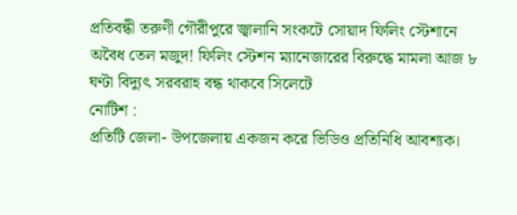প্রতিবন্ধী তরুণী গৌরীপুরে জ্বালানি সংকটে সোয়াদ ফিলিং স্টেশানে অবৈধ তেল মজুদ! ফিলিং স্টেশন ম্যানেজারের বিরুদ্ধে মামলা আজ ৮ ঘণ্টা বিদ্যুৎ সরবরাহ বন্ধ থাকবে সিলেটে
নোটিশ :
প্রতিটি জেলা- উপজেলায় একজন করে ভিডিও প্রতিনিধি আবশ্যক।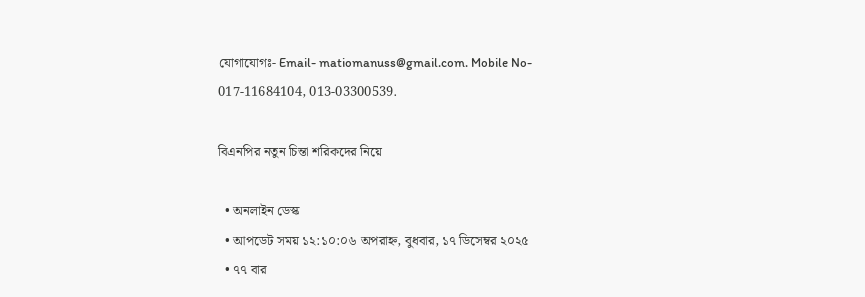যোগাযোগঃ- Email- matiomanuss@gmail.com. Mobile No- 017-11684104, 013-03300539.

বিএনপির নতুন চিন্তা শরিকদের নিয়ে

  • অনলাইন ডেস্ক
  • আপডেট সময় ১২:১০:০৬ অপরাহ্ন, বুধবার, ১৭ ডিসেম্বর ২০২৫
  • ৭৭ বার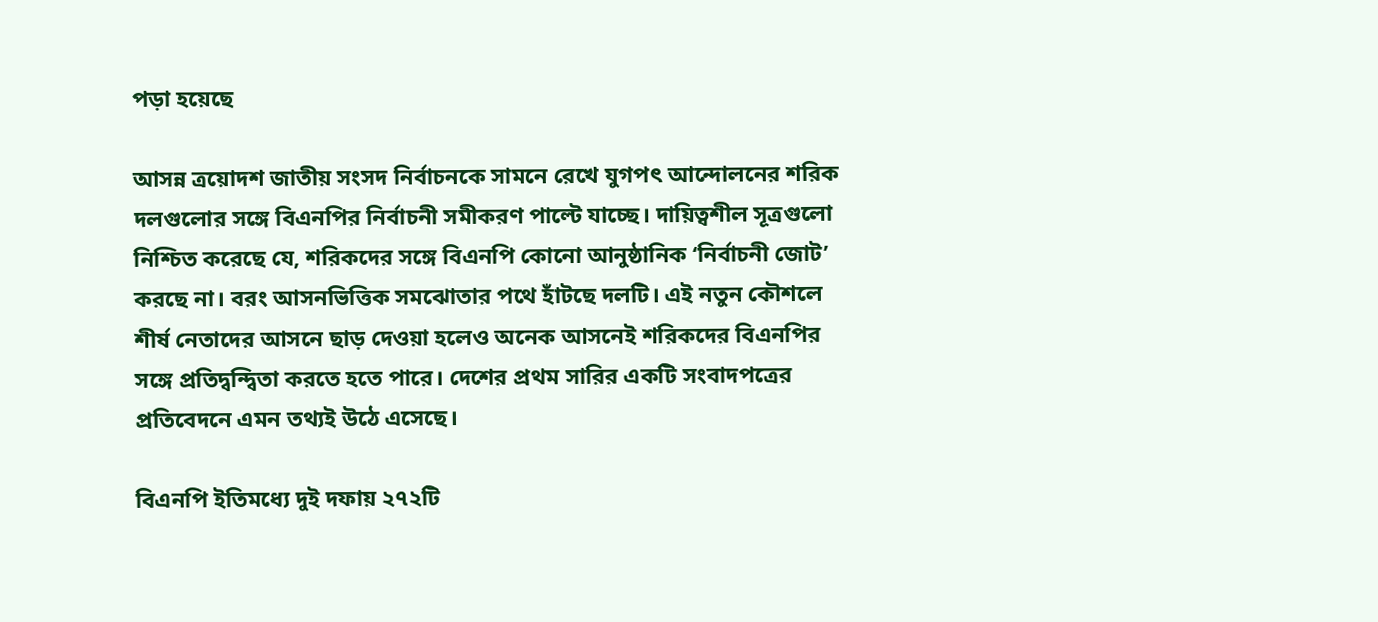পড়া হয়েছে

আসন্ন ত্রয়োদশ জাতীয় সংসদ নির্বাচনকে সামনে রেখে যুগপৎ আন্দোলনের শরিক দলগুলোর সঙ্গে বিএনপির নির্বাচনী সমীকরণ পাল্টে যাচ্ছে। দায়িত্বশীল সূত্রগুলো নিশ্চিত করেছে যে, শরিকদের সঙ্গে বিএনপি কোনো আনুষ্ঠানিক ‘নির্বাচনী জোট’ করছে না। বরং আসনভিত্তিক সমঝোতার পথে হাঁটছে দলটি। এই নতুন কৌশলে শীর্ষ নেতাদের আসনে ছাড় দেওয়া হলেও অনেক আসনেই শরিকদের বিএনপির সঙ্গে প্রতিদ্বন্দ্বিতা করতে হতে পারে। দেশের প্রথম সারির একটি সংবাদপত্রের প্রতিবেদনে এমন তথ্যই উঠে এসেছে।

বিএনপি ইতিমধ্যে দুই দফায় ২৭২টি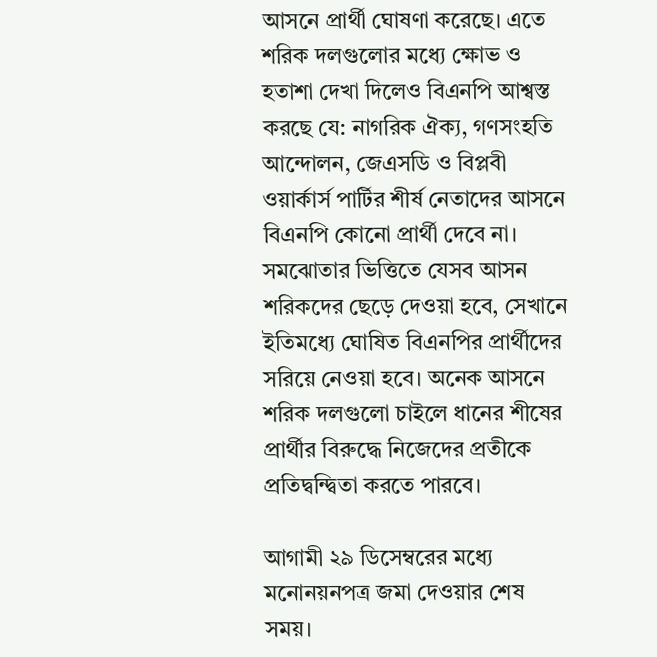আসনে প্রার্থী ঘোষণা করেছে। এতে শরিক দলগুলোর মধ্যে ক্ষোভ ও হতাশা দেখা দিলেও বিএনপি আশ্বস্ত করছে যে: নাগরিক ঐক্য, গণসংহতি আন্দোলন, জেএসডি ও বিপ্লবী ওয়ার্কার্স পার্টির শীর্ষ নেতাদের আসনে বিএনপি কোনো প্রার্থী দেবে না। সমঝোতার ভিত্তিতে যেসব আসন শরিকদের ছেড়ে দেওয়া হবে, সেখানে ইতিমধ্যে ঘোষিত বিএনপির প্রার্থীদের সরিয়ে নেওয়া হবে। অনেক আসনে শরিক দলগুলো চাইলে ধানের শীষের প্রার্থীর বিরুদ্ধে নিজেদের প্রতীকে প্রতিদ্বন্দ্বিতা করতে পারবে।

আগামী ২৯ ডিসেম্বরের মধ্যে মনোনয়নপত্র জমা দেওয়ার শেষ সময়।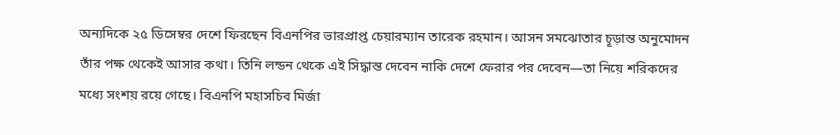অন্যদিকে ২৫ ডিসেম্বর দেশে ফিরছেন বিএনপির ভারপ্রাপ্ত চেয়ারম্যান তারেক রহমান। আসন সমঝোতার চূড়ান্ত অনুমোদন তাঁর পক্ষ থেকেই আসার কথা। তিনি লন্ডন থেকে এই সিদ্ধান্ত দেবেন নাকি দেশে ফেরার পর দেবেন—তা নিয়ে শরিকদের মধ্যে সংশয় রয়ে গেছে। বিএনপি মহাসচিব মির্জা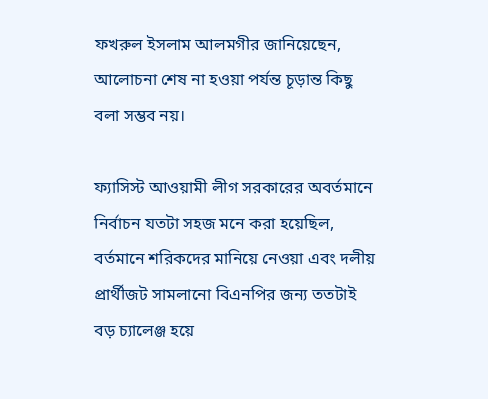ফখরুল ইসলাম আলমগীর জানিয়েছেন, আলোচনা শেষ না হওয়া পর্যন্ত চূড়ান্ত কিছু বলা সম্ভব নয়।

ফ্যাসিস্ট আওয়ামী লীগ সরকারের অবর্তমানে নির্বাচন যতটা সহজ মনে করা হয়েছিল, বর্তমানে শরিকদের মানিয়ে নেওয়া এবং দলীয় প্রার্থীজট সামলানো বিএনপির জন্য ততটাই বড় চ্যালেঞ্জ হয়ে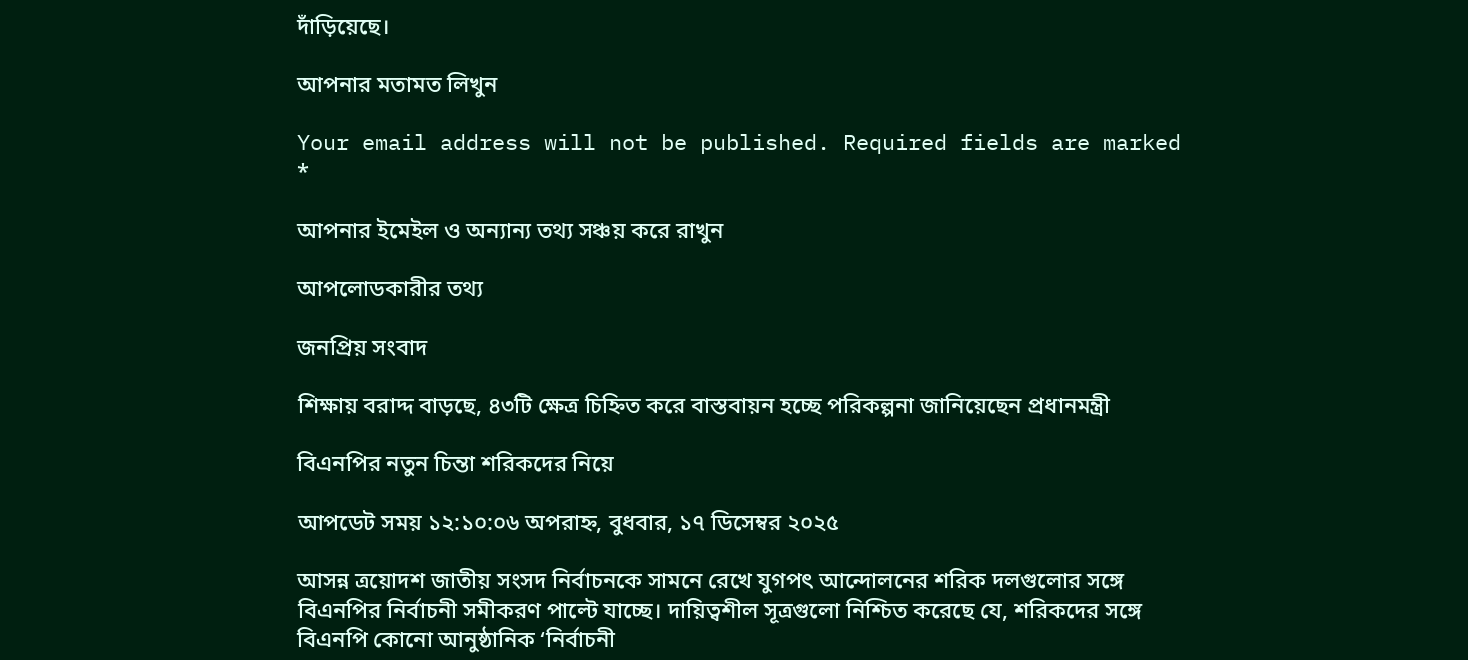দাঁড়িয়েছে।

আপনার মতামত লিখুন

Your email address will not be published. Required fields are marked *

আপনার ইমেইল ও অন্যান্য তথ্য সঞ্চয় করে রাখুন

আপলোডকারীর তথ্য

জনপ্রিয় সংবাদ

শিক্ষায় বরাদ্দ বাড়ছে, ৪৩টি ক্ষেত্র চিহ্নিত করে বাস্তবায়ন হচ্ছে পরিকল্পনা জানিয়েছেন প্রধানমন্ত্রী

বিএনপির নতুন চিন্তা শরিকদের নিয়ে

আপডেট সময় ১২:১০:০৬ অপরাহ্ন, বুধবার, ১৭ ডিসেম্বর ২০২৫

আসন্ন ত্রয়োদশ জাতীয় সংসদ নির্বাচনকে সামনে রেখে যুগপৎ আন্দোলনের শরিক দলগুলোর সঙ্গে বিএনপির নির্বাচনী সমীকরণ পাল্টে যাচ্ছে। দায়িত্বশীল সূত্রগুলো নিশ্চিত করেছে যে, শরিকদের সঙ্গে বিএনপি কোনো আনুষ্ঠানিক ‘নির্বাচনী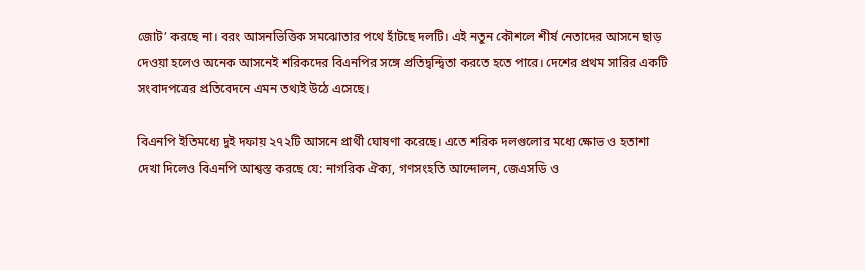জোট’ করছে না। বরং আসনভিত্তিক সমঝোতার পথে হাঁটছে দলটি। এই নতুন কৌশলে শীর্ষ নেতাদের আসনে ছাড় দেওয়া হলেও অনেক আসনেই শরিকদের বিএনপির সঙ্গে প্রতিদ্বন্দ্বিতা করতে হতে পারে। দেশের প্রথম সারির একটি সংবাদপত্রের প্রতিবেদনে এমন তথ্যই উঠে এসেছে।

বিএনপি ইতিমধ্যে দুই দফায় ২৭২টি আসনে প্রার্থী ঘোষণা করেছে। এতে শরিক দলগুলোর মধ্যে ক্ষোভ ও হতাশা দেখা দিলেও বিএনপি আশ্বস্ত করছে যে: নাগরিক ঐক্য, গণসংহতি আন্দোলন, জেএসডি ও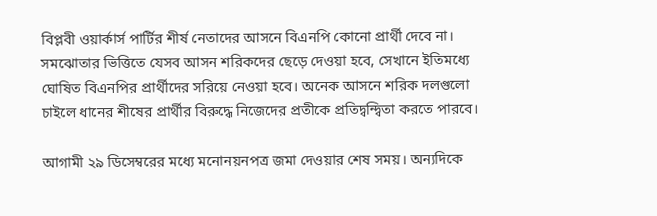বিপ্লবী ওয়ার্কার্স পার্টির শীর্ষ নেতাদের আসনে বিএনপি কোনো প্রার্থী দেবে না। সমঝোতার ভিত্তিতে যেসব আসন শরিকদের ছেড়ে দেওয়া হবে, সেখানে ইতিমধ্যে ঘোষিত বিএনপির প্রার্থীদের সরিয়ে নেওয়া হবে। অনেক আসনে শরিক দলগুলো চাইলে ধানের শীষের প্রার্থীর বিরুদ্ধে নিজেদের প্রতীকে প্রতিদ্বন্দ্বিতা করতে পারবে।

আগামী ২৯ ডিসেম্বরের মধ্যে মনোনয়নপত্র জমা দেওয়ার শেষ সময়। অন্যদিকে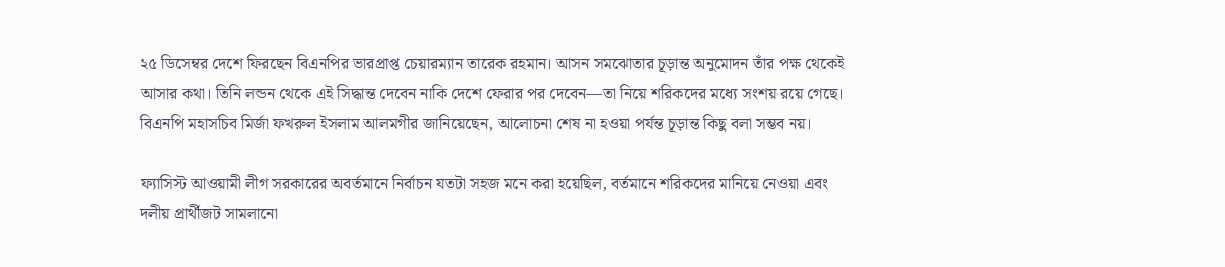২৫ ডিসেম্বর দেশে ফিরছেন বিএনপির ভারপ্রাপ্ত চেয়ারম্যান তারেক রহমান। আসন সমঝোতার চূড়ান্ত অনুমোদন তাঁর পক্ষ থেকেই আসার কথা। তিনি লন্ডন থেকে এই সিদ্ধান্ত দেবেন নাকি দেশে ফেরার পর দেবেন—তা নিয়ে শরিকদের মধ্যে সংশয় রয়ে গেছে। বিএনপি মহাসচিব মির্জা ফখরুল ইসলাম আলমগীর জানিয়েছেন, আলোচনা শেষ না হওয়া পর্যন্ত চূড়ান্ত কিছু বলা সম্ভব নয়।

ফ্যাসিস্ট আওয়ামী লীগ সরকারের অবর্তমানে নির্বাচন যতটা সহজ মনে করা হয়েছিল, বর্তমানে শরিকদের মানিয়ে নেওয়া এবং দলীয় প্রার্থীজট সামলানো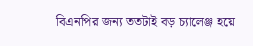বিএনপির জন্য ততটাই বড় চ্যালেঞ্জ হয়ে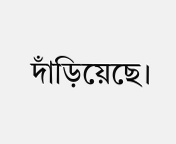দাঁড়িয়েছে।